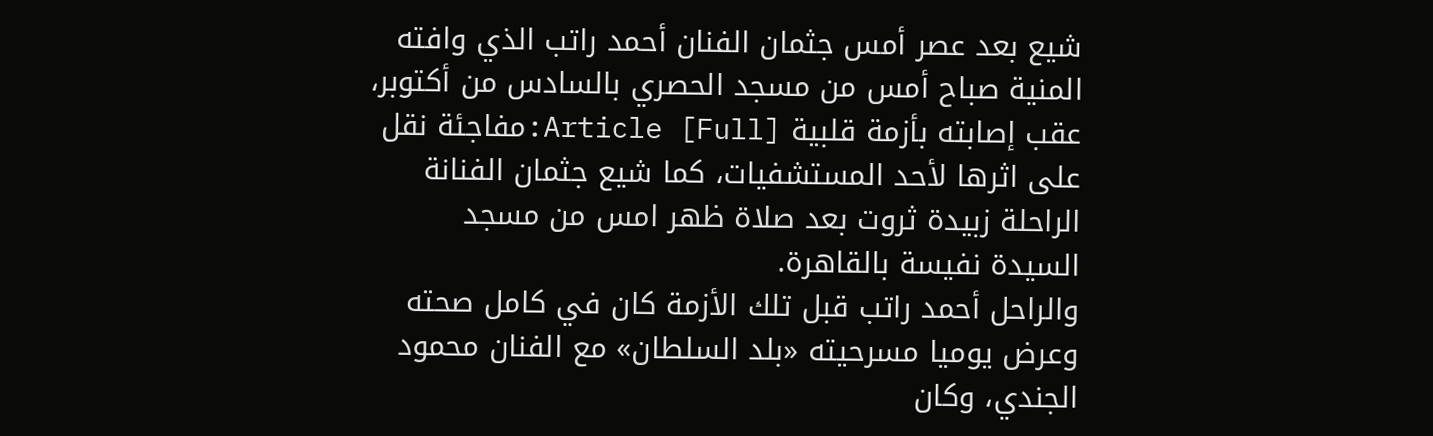شيع بعد عصر أمس جثمان الفنان أحمد راتب الذي وافته المنية صباح أمس من مسجد الحصري بالسادس من أكتوبر، عقب إصابته بأزمة قلبية Article [Full]:مفاجئة نقل على اثرها لأحد المستشفيات، كما شيع جثمان الفنانة الراحلة زبيدة ثروت بعد صلاة ظهر امس من مسجد السيدة نفيسة بالقاهرة.
والراحل أحمد راتب قبل تلك الأزمة كان في كامل صحته وعرض يوميا مسرحيته «بلد السلطان» مع الفنان محمود الجندي، وكان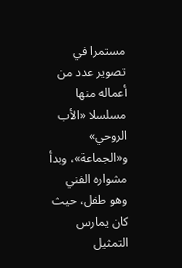مستمرا في تصوير عدد من أعماله منها مسلسلا «الأب الروحي» و«الجماعة»، وبدأ مشواره الفني وهو طفل، حيث كان يمارس التمثيل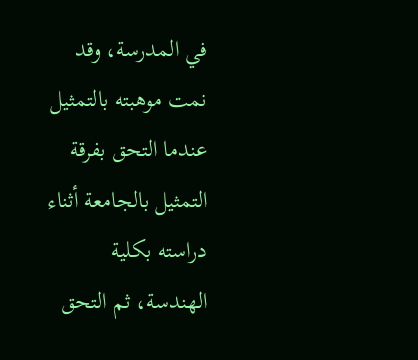في المدرسة، وقد نمت موهبته بالتمثيل عندما التحق بفرقة التمثيل بالجامعة أثناء دراسته بكلية الهندسة، ثم التحق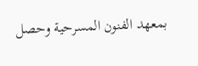بمعهد الفنون المسرحية وحصل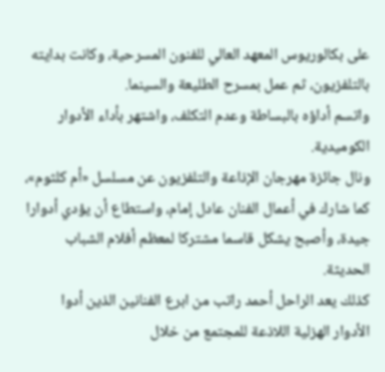على بكالوريوس المعهد العالي للفنون المسرحية، وكانت بدايته بالتلفزيون، ثم عمل بمسرح الطليعة والسينما.
واتسم أداؤه بالبساطة وعدم التكلف، واشتهر بأداء الأدوار الكوميدية.
ونال جائزة مهرجان الإذاعة والتلفزيون عن مسلسل «أم كلثوم»، كما شارك في أعمال الفنان عادل إمام، واستطاع أن يؤدي أدوارا جيدة، وأصبح يشكل قاسما مشتركا لمعظم أفلام الشباب الحديثة.
كذلك يعد الراحل أحمد راتب من ابرع الفنانين الذين أدوا الأدوار الهزلية اللاذعة للمجتمع من خلال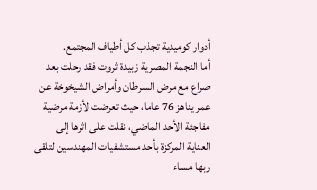أدوار كوميدية تجذب كل أطياف المجتمع.
أما النجمة المصرية زبيدة ثروت فقد رحلت بعد صراع مع مرض السرطان وأمراض الشيخوخة عن عمر يناهز 76 عاما، حيث تعرضت لأزمة مرضية مفاجئة الأحد الماضي، نقلت على اثرها إلى العناية المركزة بأحد مستشفيات المهندسين لتلقى ربها مساء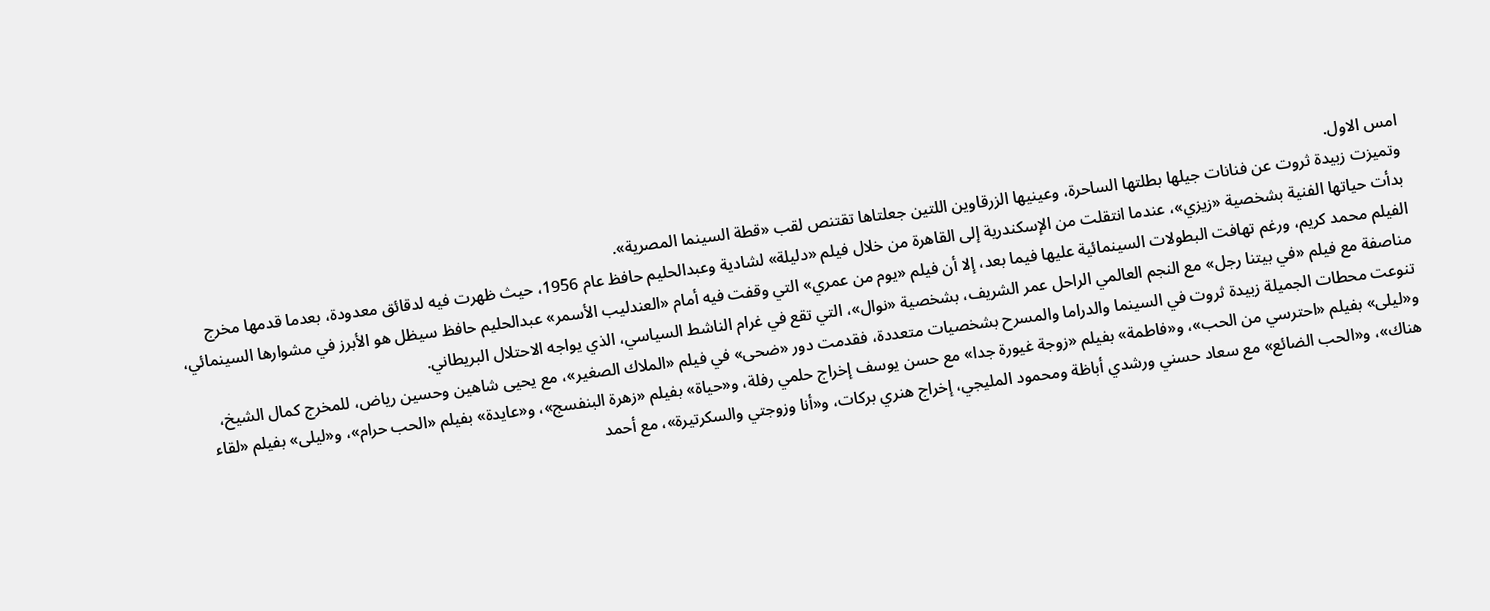امس الاول.
وتميزت زبيدة ثروت عن فنانات جيلها بطلتها الساحرة، وعينيها الزرقاوين اللتين جعلتاها تقتنص لقب «قطة السينما المصرية».
بدأت حياتها الفنية بشخصية «زيزي»، عندما انتقلت من الإسكندرية إلى القاهرة من خلال فيلم «دليلة» لشادية وعبدالحليم حافظ عام 1956، حيث ظهرت فيه لدقائق معدودة، بعدما قدمها مخرج الفيلم محمد كريم، ورغم تهافت البطولات السينمائية عليها فيما بعد، إلا أن فيلم «يوم من عمري» التي وقفت فيه أمام «العندليب الأسمر» عبدالحليم حافظ سيظل هو الأبرز في مشوارها السينمائي، مناصفة مع فيلم «في بيتنا رجل» مع النجم العالمي الراحل عمر الشريف، بشخصية «نوال»، التي تقع في غرام الناشط السياسي، الذي يواجه الاحتلال البريطاني.
تنوعت محطات الجميلة زبيدة ثروت في السينما والدراما والمسرح بشخصيات متعددة، فقدمت دور «ضحى» في فيلم «الملاك الصغير»، مع يحيى شاهين وحسين رياض، للمخرج كمال الشيخ، و«ليلى» بفيلم «احترسي من الحب»، و«فاطمة» بفيلم «زوجة غيورة جدا» مع حسن يوسف إخراج حلمي رفلة، و«حياة» بفيلم «زهرة البنفسج»، و«عايدة» بفيلم «الحب حرام»، و«ليلى» بفيلم «لقاء هناك»، و«الحب الضائع» مع سعاد حسني ورشدي أباظة ومحمود المليجي، إخراج هنري بركات، و«أنا وزوجتي والسكرتيرة»، مع أحمد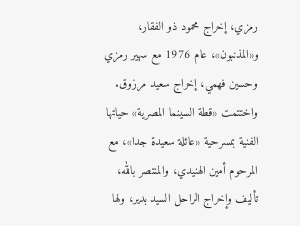رمزي، إخراج محمود ذو الفقار، و«المذنبون»، عام 1976 مع سهير رمزي وحسين فهمي، إخراج سعيد مرزوق.
واختتمت «قطة السينما المصرية» حياتها الفنية بمسرحية «عائلة سعيدة جدا»، مع المرحوم أمين الهنيدي، والمنتصر بالله، تأليف وإخراج الراحل السيد بدير، ولها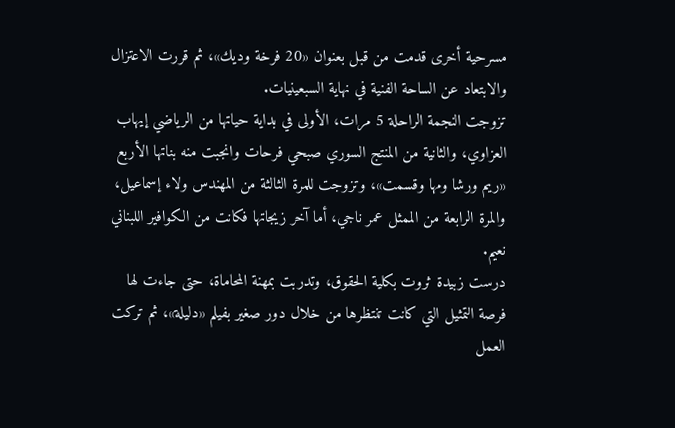مسرحية أخرى قدمت من قبل بعنوان «20 فرخة وديك»، ثم قررت الاعتزال والابتعاد عن الساحة الفنية في نهاية السبعينيات.
تزوجت النجمة الراحلة 5 مرات، الأولى في بداية حياتها من الرياضي إيهاب العزاوي، والثانية من المنتج السوري صبحي فرحات وانجبت منه بناتها الأربع «ريم ورشا ومها وقسمت»، وتزوجت للمرة الثالثة من المهندس ولاء إسماعيل، والمرة الرابعة من الممثل عمر ناجي، أما آخر زيجاتها فكانت من الكوافير اللبناني نعيم.
درست زبيدة ثروت بكلية الحقوق، وتدربت بمهنة المحاماة، حتى جاءت لها فرصة التمثيل التي كانت تنتظرها من خلال دور صغير بفيلم «دليلة»، ثم تركت العمل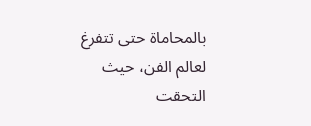بالمحاماة حتى تتفرغ لعالم الفن، حيث التحقت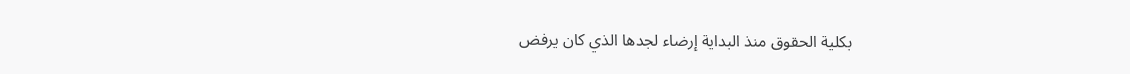بكلية الحقوق منذ البداية إرضاء لجدها الذي كان يرفض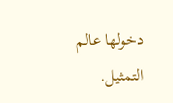دخولها عالم التمثيل.